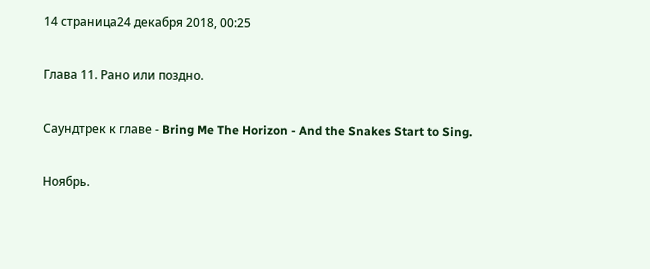14 страница24 декабря 2018, 00:25

Глава 11. Рано или поздно.

Саундтрек к главе - Bring Me The Horizon - And the Snakes Start to Sing.

Ноябрь.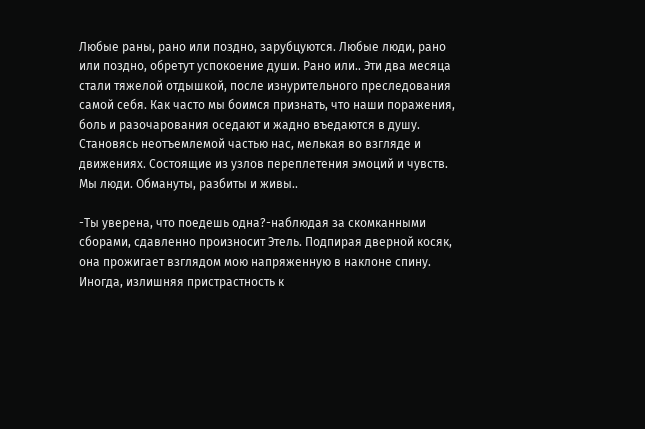Любые раны, рано или поздно, зарубцуются. Любые люди, рано или поздно, обретут успокоение души. Рано или.. Эти два месяца стали тяжелой отдышкой, после изнурительного преследования самой себя. Как часто мы боимся признать, что наши поражения, боль и разочарования оседают и жадно въедаются в душу. Становясь неотъемлемой частью нас, мелькая во взгляде и движениях. Состоящие из узлов переплетения эмоций и чувств. Мы люди. Обмануты, разбиты и живы..

-Ты уверена, что поедешь одна?-наблюдая за скомканными сборами, сдавленно произносит Этель. Подпирая дверной косяк, она прожигает взглядом мою напряженную в наклоне спину. Иногда, излишняя пристрастность к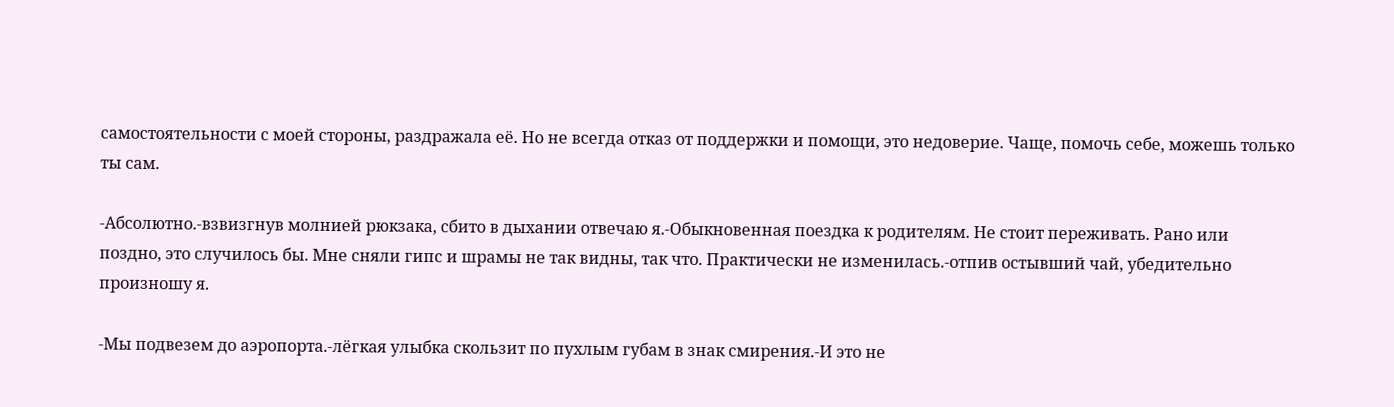самостоятельности с моей стороны, раздражала её. Но не всегда отказ от поддержки и помощи, это недоверие. Чаще, помочь себе, можешь только ты сам.

-Абсолютно.-взвизгнув молнией рюкзака, сбито в дыхании отвечаю я.-Обыкновенная поездка к родителям. Не стоит переживать. Рано или поздно, это случилось бы. Мне сняли гипс и шрамы не так видны, так что. Практически не изменилась.-отпив остывший чай, убедительно произношу я.

-Мы подвезем до аэропорта.-лёгкая улыбка скользит по пухлым губам в знак смирения.-И это не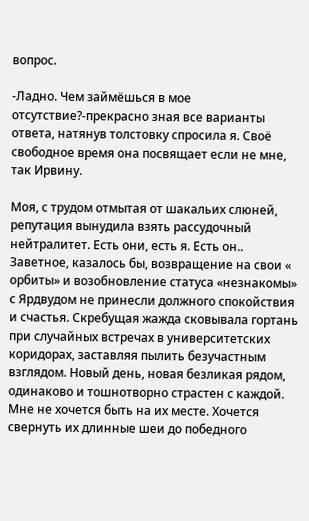вопрос.

-Ладно. Чем займёшься в мое отсутствие?-прекрасно зная все варианты ответа, натянув толстовку спросила я. Своё свободное время она посвящает если не мне, так Ирвину.

Моя, с трудом отмытая от шакальих слюней, репутация вынудила взять рассудочный нейтралитет. Есть они, есть я. Есть он.. Заветное, казалось бы, возвращение на свои « орбиты» и возобновление статуса «незнакомы» с Ярдвудом не принесли должного спокойствия и счастья. Скребущая жажда сковывала гортань при случайных встречах в университетских коридорах, заставляя пылить безучастным взглядом. Новый день, новая безликая рядом, одинаково и тошнотворно страстен с каждой. Мне не хочется быть на их месте. Хочется свернуть их длинные шеи до победного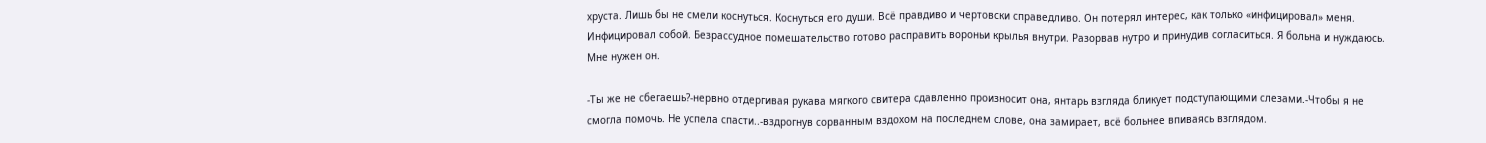хруста. Лишь бы не смели коснуться. Коснуться его души. Всё правдиво и чертовски справедливо. Он потерял интерес, как только «инфицировал» меня. Инфицировал собой. Безрассудное помешательство готово расправить вороньи крылья внутри. Разорвав нутро и принудив согласиться. Я больна и нуждаюсь. Мне нужен он.

-Ты же не сбегаешь?-нервно отдергивая рукава мягкого свитера сдавленно произносит она, янтарь взгляда бликует подступающими слезами.-Чтобы я не смогла помочь. Не успела спасти..-вздрогнув сорванным вздохом на последнем слове, она замирает, всё больнее впиваясь взглядом.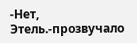-Нет, Этель.-прозвучало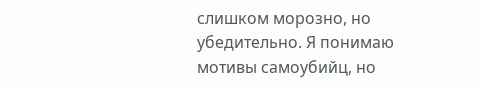слишком морозно, но убедительно. Я понимаю мотивы самоубийц, но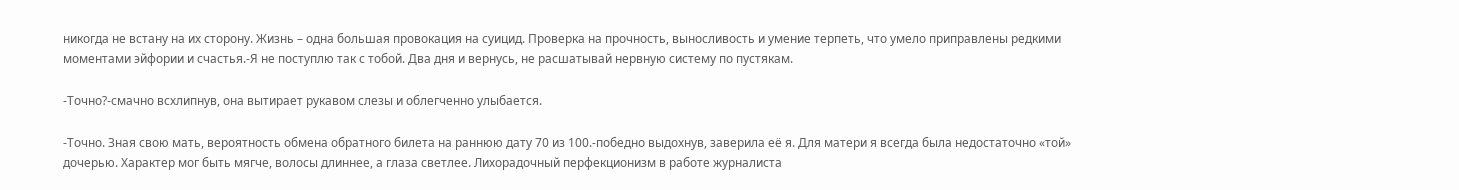никогда не встану на их сторону. Жизнь – одна большая провокация на суицид. Проверка на прочность, выносливость и умение терпеть, что умело приправлены редкими моментами эйфории и счастья.-Я не поступлю так с тобой. Два дня и вернусь, не расшатывай нервную систему по пустякам.

-Точно?-смачно всхлипнув, она вытирает рукавом слезы и облегченно улыбается.

-Точно. Зная свою мать, вероятность обмена обратного билета на раннюю дату 70 из 100.-победно выдохнув, заверила её я. Для матери я всегда была недостаточно «той» дочерью. Характер мог быть мягче, волосы длиннее, а глаза светлее. Лихорадочный перфекционизм в работе журналиста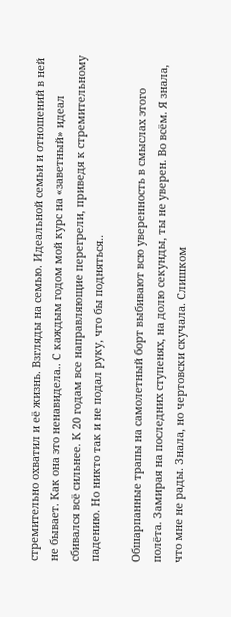стремительно охватил и её жизнь. Взгляды на семью. Идеальной семьи и отношений в ней не бывает. Как она это ненавидела.. С каждым годом мой курс на «заветный» идеал сбивался всё сильнее. К 20 годам все направляющие перегрели, приведя к стремительному падению. Но никто так и не подал руку, что бы подняться..

Обшарпанные трапы на самолетный борт выбивают всю уверенность в смыслах этого полёта. Замирая на последних ступенях, на долю секунды, ты не уверен. Во всём. Я знала, что мне не рады. Знала, но чертовски скучала. Слишком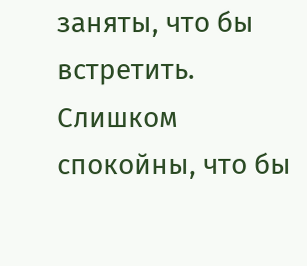заняты, что бы встретить. Слишком спокойны, что бы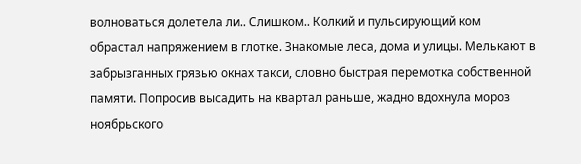волноваться долетела ли.. Слишком.. Колкий и пульсирующий ком обрастал напряжением в глотке. Знакомые леса, дома и улицы. Мелькают в забрызганных грязью окнах такси, словно быстрая перемотка собственной памяти. Попросив высадить на квартал раньше, жадно вдохнула мороз ноябрьского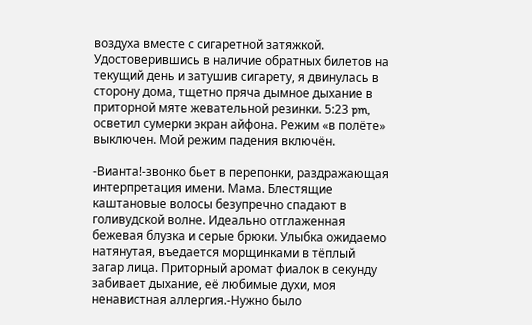воздуха вместе с сигаретной затяжкой. Удостоверившись в наличие обратных билетов на текущий день и затушив сигарету, я двинулась в сторону дома, тщетно пряча дымное дыхание в приторной мяте жевательной резинки. 5:23 pm, осветил сумерки экран айфона. Режим «в полёте» выключен. Мой режим падения включён.

-Вианта!-звонко бьет в перепонки, раздражающая интерпретация имени. Мама. Блестящие каштановые волосы безупречно спадают в голивудской волне. Идеально отглаженная бежевая блузка и серые брюки. Улыбка ожидаемо натянутая, въедается морщинками в тёплый загар лица. Приторный аромат фиалок в секунду забивает дыхание, её любимые духи, моя ненавистная аллергия.-Нужно было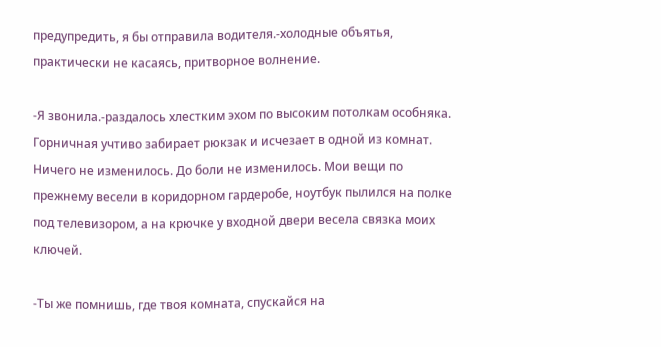предупредить, я бы отправила водителя.-холодные объятья, практически не касаясь, притворное волнение.

-Я звонила.-раздалось хлестким эхом по высоким потолкам особняка. Горничная учтиво забирает рюкзак и исчезает в одной из комнат. Ничего не изменилось. До боли не изменилось. Мои вещи по прежнему весели в коридорном гардеробе, ноутбук пылился на полке под телевизором, а на крючке у входной двери весела связка моих ключей.

-Ты же помнишь, где твоя комната, спускайся на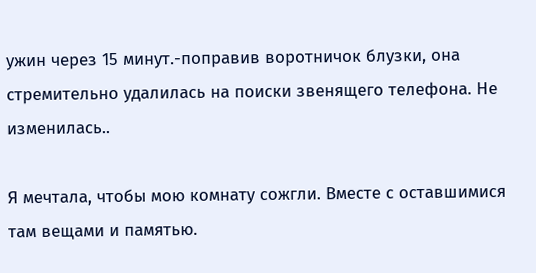ужин через 15 минут.-поправив воротничок блузки, она стремительно удалилась на поиски звенящего телефона. Не изменилась..

Я мечтала, чтобы мою комнату сожгли. Вместе с оставшимися там вещами и памятью.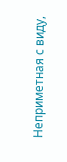Неприметная с виду,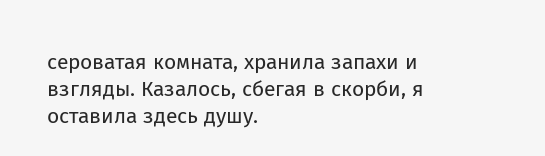сероватая комната, хранила запахи и взгляды. Казалось, сбегая в скорби, я оставила здесь душу.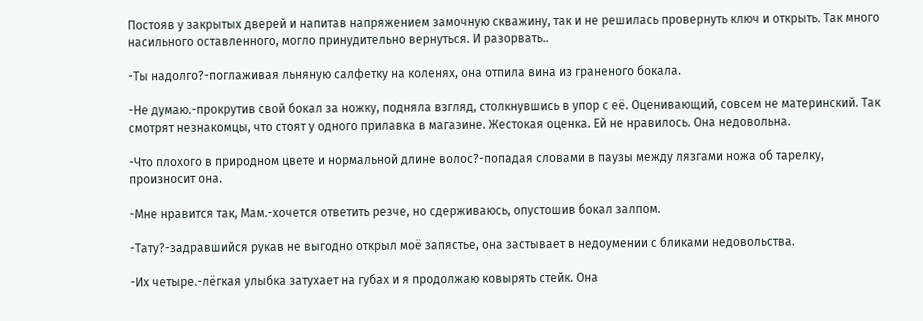Постояв у закрытых дверей и напитав напряжением замочную скважину, так и не решилась провернуть ключ и открыть. Так много насильного оставленного, могло принудительно вернуться. И разорвать..

-Ты надолго?-поглаживая льняную салфетку на коленях, она отпила вина из граненого бокала.

-Не думаю.-прокрутив свой бокал за ножку, подняла взгляд, столкнувшись в упор с её. Оценивающий, совсем не материнский. Так смотрят незнакомцы, что стоят у одного прилавка в магазине. Жестокая оценка. Ей не нравилось. Она недовольна.

-Что плохого в природном цвете и нормальной длине волос?-попадая словами в паузы между лязгами ножа об тарелку, произносит она.

-Мне нравится так, Мам.-хочется ответить резче, но сдерживаюсь, опустошив бокал залпом.

-Тату?-задравшийся рукав не выгодно открыл моё запястье, она застывает в недоумении с бликами недовольства.

-Их четыре.-лёгкая улыбка затухает на губах и я продолжаю ковырять стейк. Она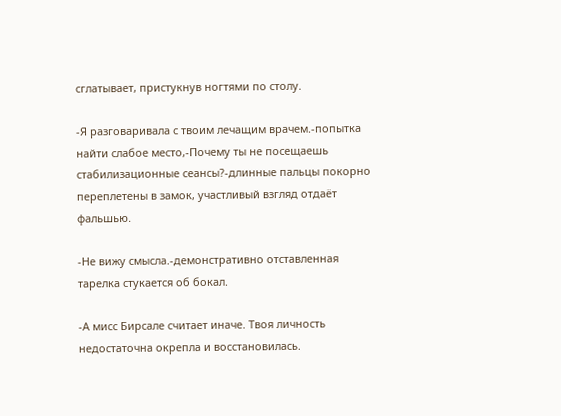сглатывает, пристукнув ногтями по столу.

-Я разговаривала с твоим лечащим врачем.-попытка найти слабое место,-Почему ты не посещаешь стабилизационные сеансы?-длинные пальцы покорно переплетены в замок, участливый взгляд отдаёт фальшью.

-Не вижу смысла.-демонстративно отставленная тарелка стукается об бокал.

-А мисс Бирсале считает иначе. Твоя личность недостаточна окрепла и восстановилась.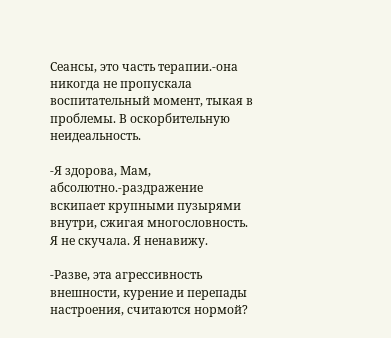Сеансы, это часть терапии.-она никогда не пропускала воспитательный момент, тыкая в проблемы. В оскорбительную неидеальность.

-Я здорова, Мам, абсолютно.-раздражение вскипает крупными пузырями внутри, сжигая многословность. Я не скучала. Я ненавижу.

-Разве, эта агрессивность внешности, курение и перепады настроения, считаются нормой?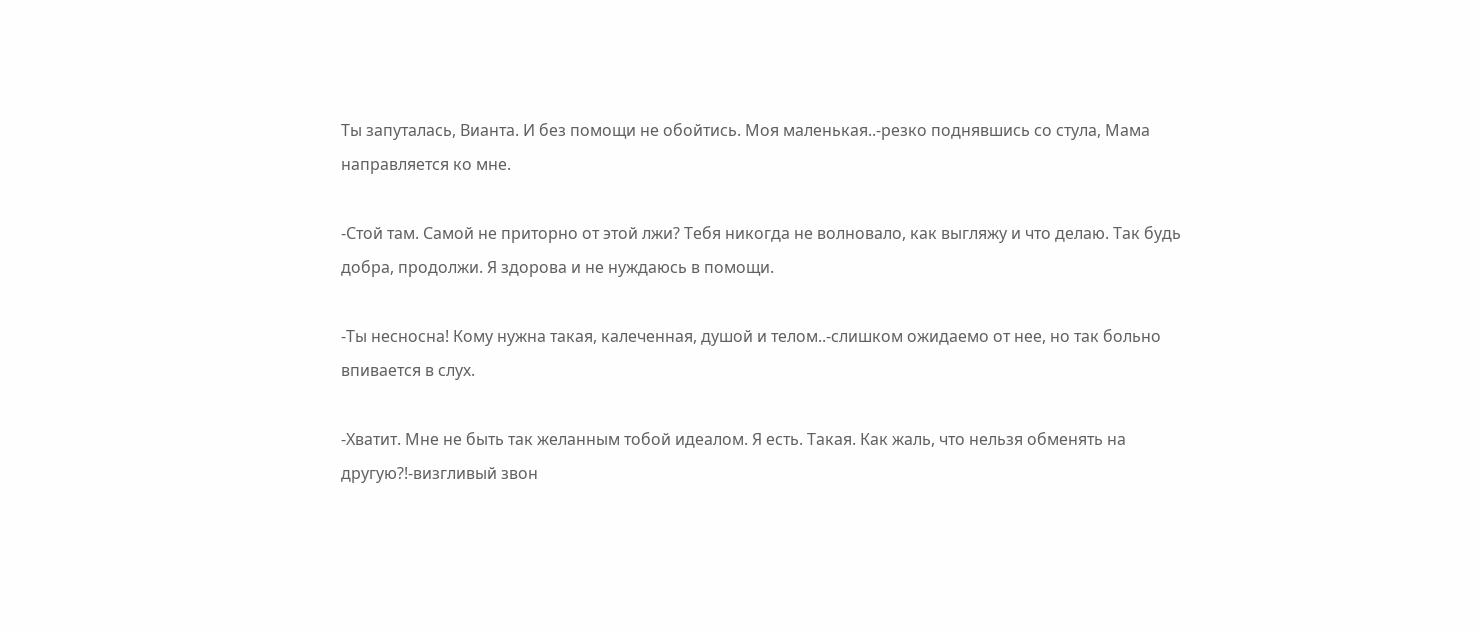Ты запуталась, Вианта. И без помощи не обойтись. Моя маленькая..-резко поднявшись со стула, Мама направляется ко мне.

-Стой там. Самой не приторно от этой лжи? Тебя никогда не волновало, как выгляжу и что делаю. Так будь добра, продолжи. Я здорова и не нуждаюсь в помощи.

-Ты несносна! Кому нужна такая, калеченная, душой и телом..-слишком ожидаемо от нее, но так больно впивается в слух.

-Хватит. Мне не быть так желанным тобой идеалом. Я есть. Такая. Как жаль, что нельзя обменять на другую?!-визгливый звон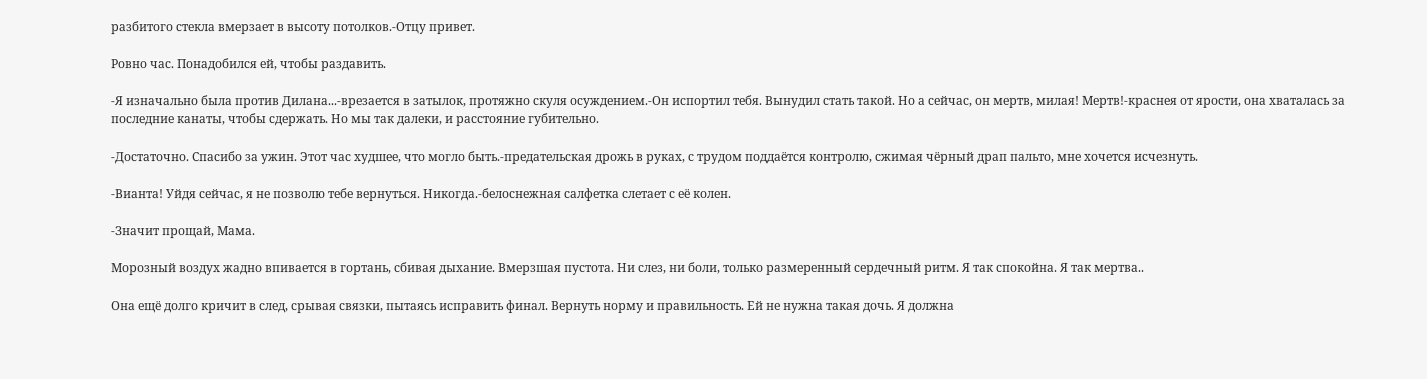разбитого стекла вмерзает в высоту потолков.-Отцу привет.

Ровно час. Понадобился ей, чтобы раздавить.

-Я изначально была против Дилана...-врезается в затылок, протяжно скуля осуждением.-Он испортил тебя. Вынудил стать такой. Но а сейчас, он мертв, милая! Мертв!-краснея от ярости, она хваталась за последние канаты, чтобы сдержать. Но мы так далеки, и расстояние губительно.

-Достаточно. Спасибо за ужин. Этот час худшее, что могло быть.-предательская дрожь в руках, с трудом поддаётся контролю, сжимая чёрный драп пальто, мне хочется исчезнуть.

-Вианта! Уйдя сейчас, я не позволю тебе вернуться. Никогда.-белоснежная салфетка слетает с её колен.

-Значит прощай, Мама.

Морозный воздух жадно впивается в гортань, сбивая дыхание. Вмерзшая пустота. Ни слез, ни боли, только размеренный сердечный ритм. Я так спокойна. Я так мертва..

Она ещё долго кричит в след, срывая связки, пытаясь исправить финал. Вернуть норму и правильность. Ей не нужна такая дочь. Я должна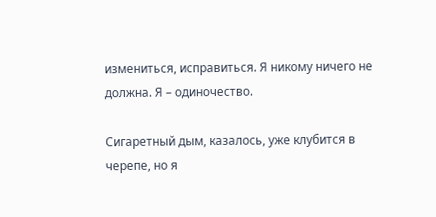измениться, исправиться. Я никому ничего не должна. Я – одиночество.

Сигаретный дым, казалось, уже клубится в черепе, но я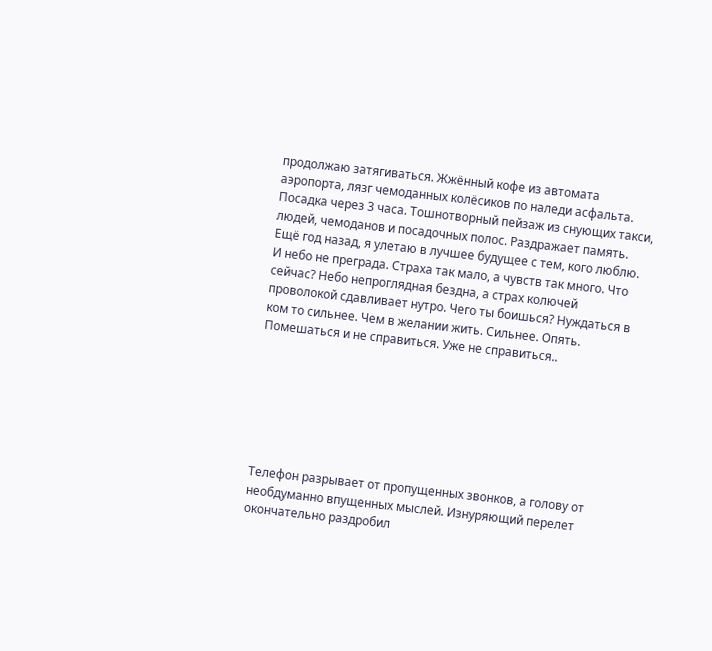продолжаю затягиваться. Жжённый кофе из автомата аэропорта, лязг чемоданных колёсиков по наледи асфальта. Посадка через 3 часа. Тошнотворный пейзаж из снующих такси, людей, чемоданов и посадочных полос. Раздражает память. Ещё год назад, я улетаю в лучшее будущее с тем, кого люблю. И небо не преграда. Страха так мало, а чувств так много. Что сейчас? Небо непроглядная бездна, а страх колючей проволокой сдавливает нутро. Чего ты боишься? Нуждаться в ком то сильнее. Чем в желании жить. Сильнее. Опять. Помешаться и не справиться. Уже не справиться..







Телефон разрывает от пропущенных звонков, а голову от необдуманно впущенных мыслей. Изнуряющий перелет окончательно раздробил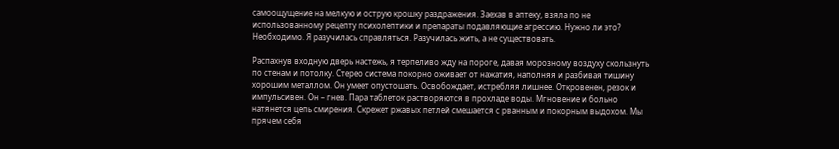самоощущение на мелкую и острую крошку раздражения. Заехав в аптеку, взяла по не использованному рецепту психолептики и препараты подавляющие агрессию. Нужно ли это? Необходимо. Я разучилась справляться. Разучилась жить, а не существовать.

Распахнув входную дверь настежь, я терпеливо жду на пороге, давая морозному воздуху скользнуть по стенам и потолку. Стерео система покорно оживает от нажатия, наполняя и разбивая тишину хорошим металлом. Он умеет опустошать. Освобождает, истребляя лишнее. Откровенен, резок и импульсивен. Он – гнев. Пара таблеток растворяются в прохладе воды. Мгновение и больно натянется цепь смирения. Скрежет ржавых петлей смешается с рванным и покорным выдохом. Мы прячем себя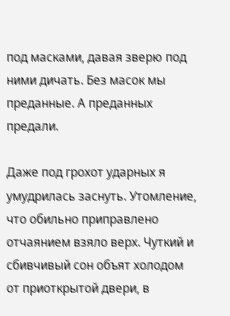под масками, давая зверю под ними дичать. Без масок мы преданные. А преданных предали.

Даже под грохот ударных я умудрилась заснуть. Утомление, что обильно приправлено отчаянием взяло верх. Чуткий и сбивчивый сон объят холодом от приоткрытой двери, в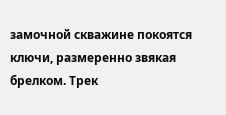замочной скважине покоятся ключи, размеренно звякая брелком. Трек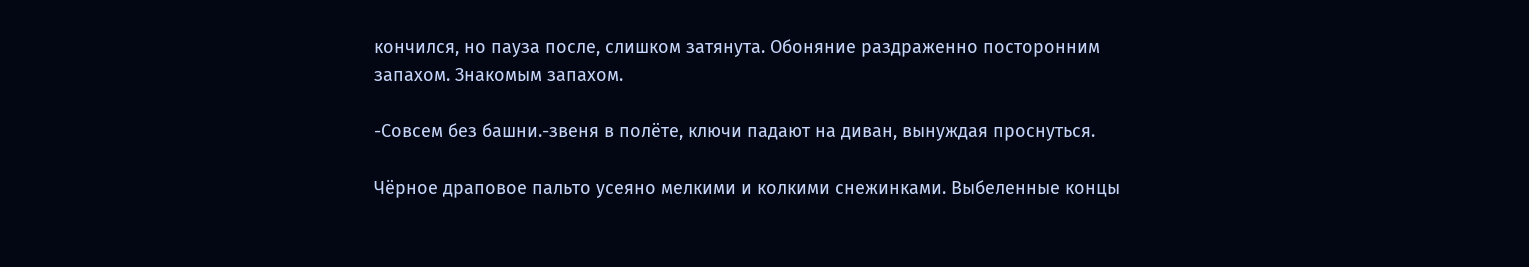кончился, но пауза после, слишком затянута. Обоняние раздраженно посторонним запахом. Знакомым запахом.

-Совсем без башни.-звеня в полёте, ключи падают на диван, вынуждая проснуться.

Чёрное драповое пальто усеяно мелкими и колкими снежинками. Выбеленные концы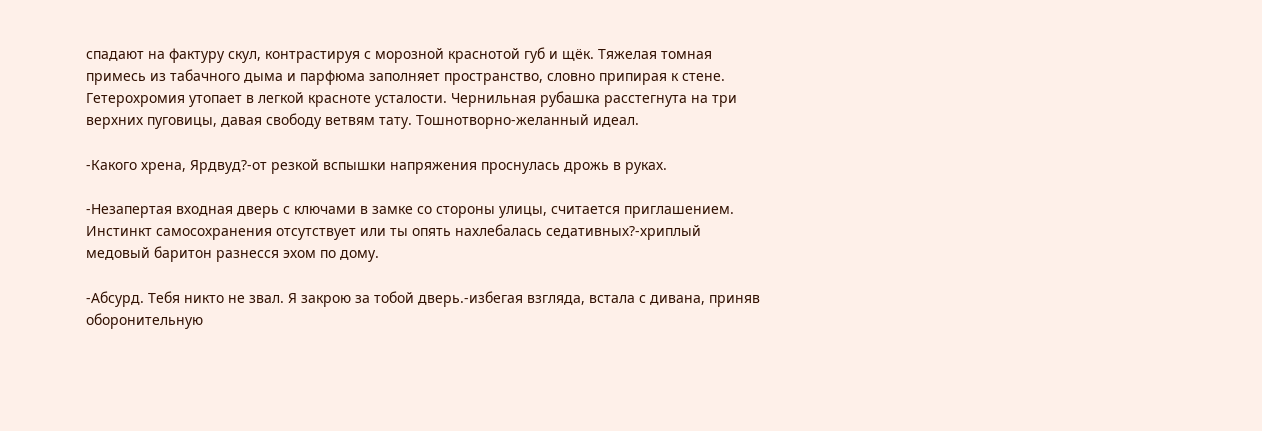спадают на фактуру скул, контрастируя с морозной краснотой губ и щёк. Тяжелая томная примесь из табачного дыма и парфюма заполняет пространство, словно припирая к стене. Гетерохромия утопает в легкой красноте усталости. Чернильная рубашка расстегнута на три верхних пуговицы, давая свободу ветвям тату. Тошнотворно-желанный идеал.

-Какого хрена, Ярдвуд?-от резкой вспышки напряжения проснулась дрожь в руках.

-Незапертая входная дверь с ключами в замке со стороны улицы, считается приглашением. Инстинкт самосохранения отсутствует или ты опять нахлебалась седативных?-хриплый медовый баритон разнесся эхом по дому.

-Абсурд. Тебя никто не звал. Я закрою за тобой дверь.-избегая взгляда, встала с дивана, приняв оборонительную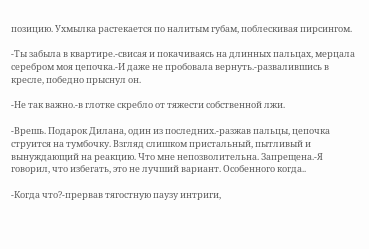позицию. Ухмылка растекается по налитым губам, поблескивая пирсингом.

-Ты забыла в квартире.-свисая и покачиваясь на длинных пальцах, мерцала серебром моя цепочка.-И даже не пробовала вернуть.-развалившись в кресле, победно прыснул он.

-Не так важно.-в глотке скребло от тяжести собственной лжи.

-Врешь. Подарок Дилана, один из последних.-разжав пальцы, цепочка струится на тумбочку. Взгляд слишком пристальный, пытливый и вынуждающий на реакцию. Что мне непозволительна. Запрещена.-Я говорил, что избегать, это не лучший вариант. Особенного когда..

-Когда что?-прервав тягостную паузу интриги,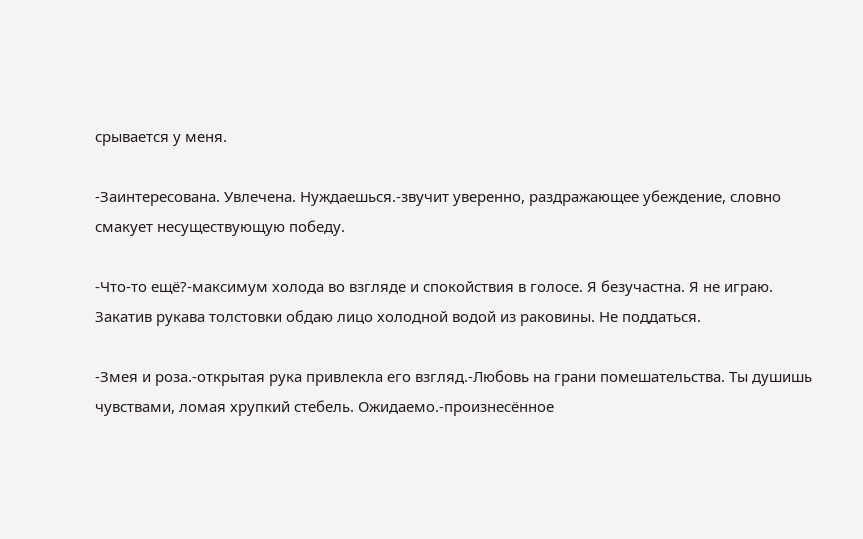срывается у меня.

-Заинтересована. Увлечена. Нуждаешься.-звучит уверенно, раздражающее убеждение, словно смакует несуществующую победу.

-Что-то ещё?-максимум холода во взгляде и спокойствия в голосе. Я безучастна. Я не играю. Закатив рукава толстовки обдаю лицо холодной водой из раковины. Не поддаться.

-Змея и роза.-открытая рука привлекла его взгляд.-Любовь на грани помешательства. Ты душишь чувствами, ломая хрупкий стебель. Ожидаемо.-произнесённое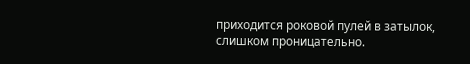приходится роковой пулей в затылок, слишком проницательно.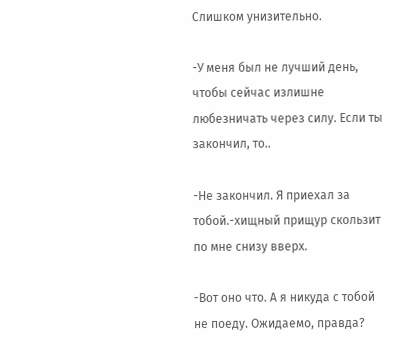Слишком унизительно.

-У меня был не лучший день, чтобы сейчас излишне любезничать через силу. Если ты закончил, то..

-Не закончил. Я приехал за тобой.-хищный прищур скользит по мне снизу вверх.

-Вот оно что. А я никуда с тобой не поеду. Ожидаемо, правда?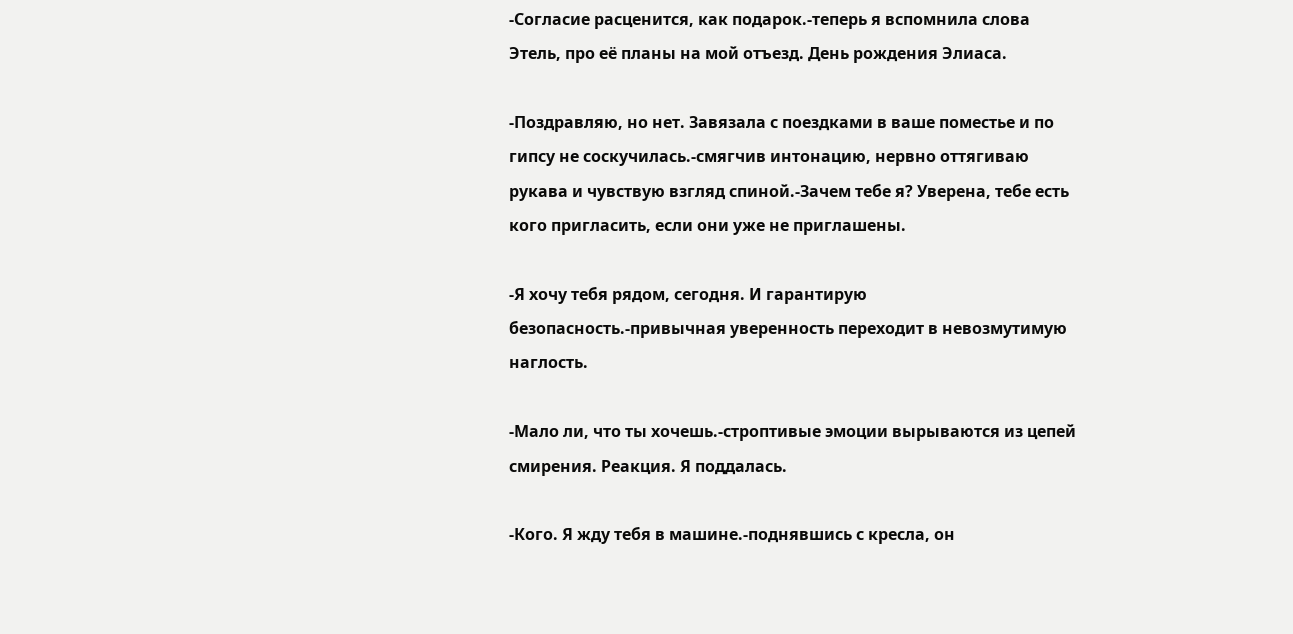-Согласие расценится, как подарок.-теперь я вспомнила слова Этель, про её планы на мой отъезд. День рождения Элиаса.

-Поздравляю, но нет. Завязала с поездками в ваше поместье и по гипсу не соскучилась.-смягчив интонацию, нервно оттягиваю рукава и чувствую взгляд спиной.-Зачем тебе я? Уверена, тебе есть кого пригласить, если они уже не приглашены.

-Я хочу тебя рядом, сегодня. И гарантирую безопасность.-привычная уверенность переходит в невозмутимую наглость.

-Мало ли, что ты хочешь.-строптивые эмоции вырываются из цепей смирения. Реакция. Я поддалась.

-Кого. Я жду тебя в машине.-поднявшись с кресла, он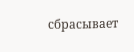сбрасывает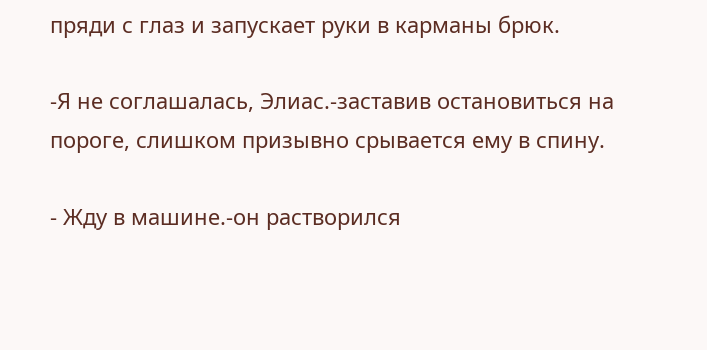пряди с глаз и запускает руки в карманы брюк.

-Я не соглашалась, Элиас.-заставив остановиться на пороге, слишком призывно срывается ему в спину.

- Жду в машине.-он растворился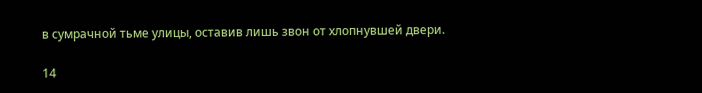в сумрачной тьме улицы, оставив лишь звон от хлопнувшей двери.

14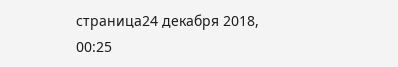страница24 декабря 2018, 00:25